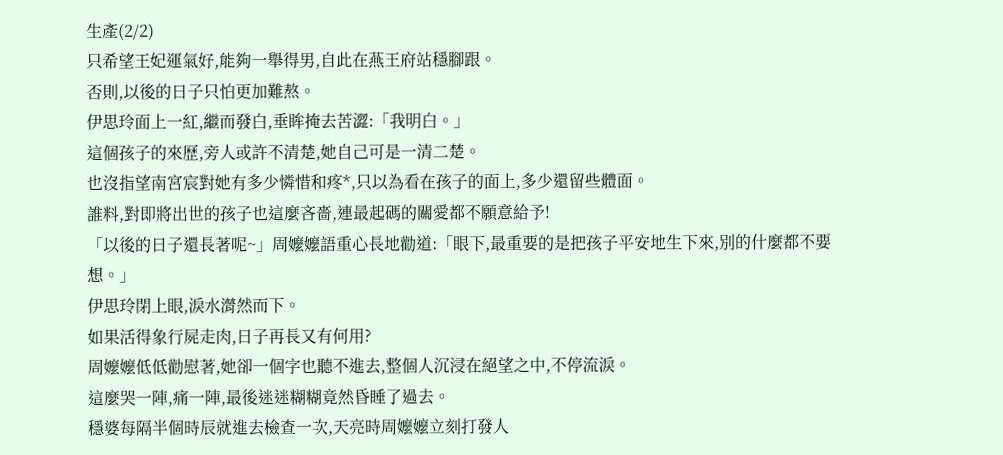生產(2/2)
只希望王妃運氣好,能夠一舉得男,自此在燕王府站穩腳跟。
否則,以後的日子只怕更加難熬。
伊思玲面上一紅,繼而發白,垂眸掩去苦澀:「我明白。」
這個孩子的來歷,旁人或許不清楚,她自己可是一清二楚。
也沒指望南宮宸對她有多少憐惜和疼*,只以為看在孩子的面上,多少還留些體面。
誰料,對即將出世的孩子也這麼吝嗇,連最起碼的關愛都不願意給予!
「以後的日子還長著呢~」周嬤嬤語重心長地勸道:「眼下,最重要的是把孩子平安地生下來,別的什麼都不要想。」
伊思玲閉上眼,淚水潸然而下。
如果活得象行屍走肉,日子再長又有何用?
周嬤嬤低低勸慰著,她卻一個字也聽不進去,整個人沉浸在絕望之中,不停流淚。
這麼哭一陣,痛一陣,最後迷迷糊糊竟然昏睡了過去。
穩婆每隔半個時辰就進去檢查一次,天亮時周嬤嬤立刻打發人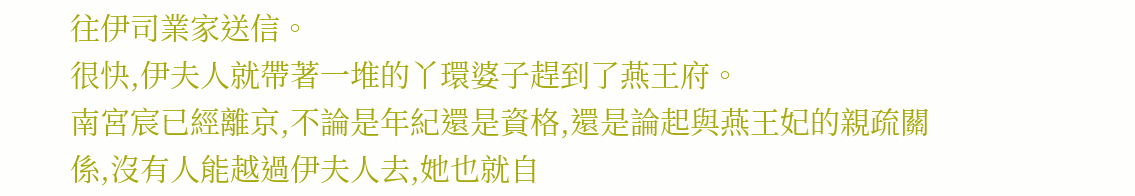往伊司業家送信。
很快,伊夫人就帶著一堆的丫環婆子趕到了燕王府。
南宮宸已經離京,不論是年紀還是資格,還是論起與燕王妃的親疏關係,沒有人能越過伊夫人去,她也就自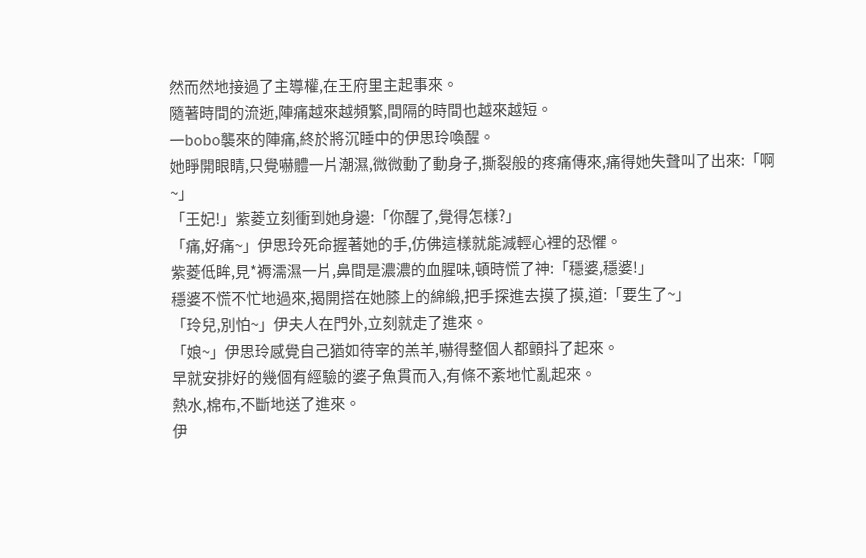然而然地接過了主導權,在王府里主起事來。
隨著時間的流逝,陣痛越來越頻繁,間隔的時間也越來越短。
一bobo襲來的陣痛,終於將沉睡中的伊思玲喚醒。
她睜開眼睛,只覺嚇體一片潮濕,微微動了動身子,撕裂般的疼痛傳來,痛得她失聲叫了出來:「啊~」
「王妃!」紫菱立刻衝到她身邊:「你醒了,覺得怎樣?」
「痛,好痛~」伊思玲死命握著她的手,仿佛這樣就能減輕心裡的恐懼。
紫菱低眸,見*褥濡濕一片,鼻間是濃濃的血腥味,頓時慌了神:「穩婆,穩婆!」
穩婆不慌不忙地過來,揭開搭在她膝上的綿緞,把手探進去摸了摸,道:「要生了~」
「玲兒,別怕~」伊夫人在門外,立刻就走了進來。
「娘~」伊思玲感覺自己猶如待宰的羔羊,嚇得整個人都顫抖了起來。
早就安排好的幾個有經驗的婆子魚貫而入,有條不紊地忙亂起來。
熱水,棉布,不斷地送了進來。
伊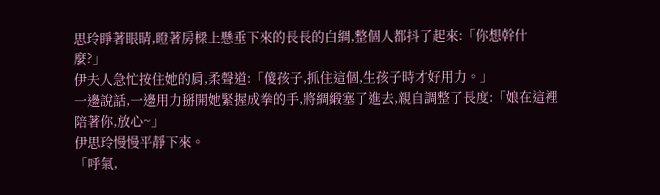思玲睜著眼睛,瞪著房樑上懸垂下來的長長的白綢,整個人都抖了起來:「你想幹什麼?」
伊夫人急忙按住她的肩,柔聲道:「傻孩子,抓住這個,生孩子時才好用力。」
一邊說話,一邊用力掰開她緊握成拳的手,將綢緞塞了進去,親自調整了長度:「娘在這裡陪著你,放心~」
伊思玲慢慢平靜下來。
「呼氣,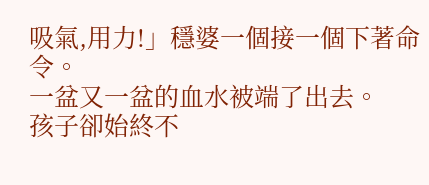吸氣,用力!」穩婆一個接一個下著命令。
一盆又一盆的血水被端了出去。
孩子卻始終不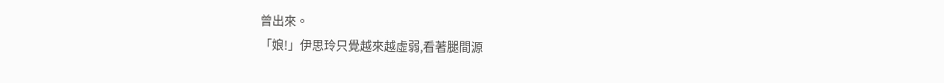曾出來。
「娘!」伊思玲只覺越來越虛弱,看著腿間源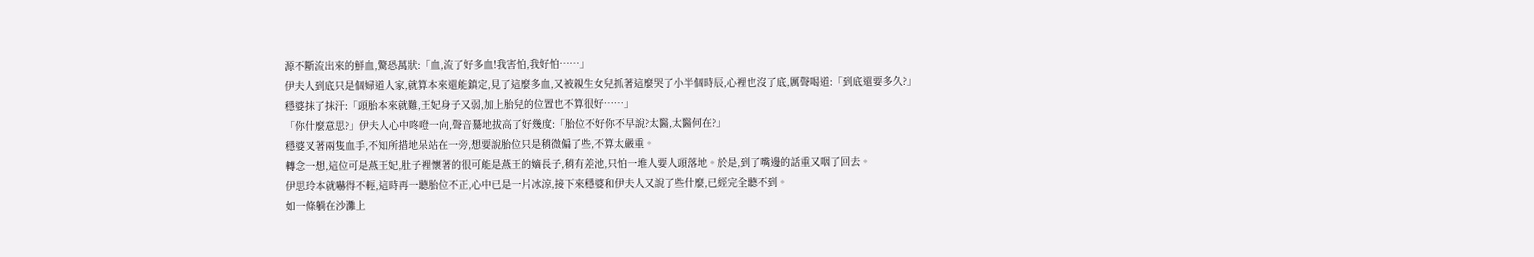源不斷流出來的鮮血,驚恐萬狀:「血,流了好多血!我害怕,我好怕……」
伊夫人到底只是個婦道人家,就算本來還能鎮定,見了這麼多血,又被親生女兒抓著這麼哭了小半個時辰,心裡也沒了底,厲聲喝道:「到底還要多久?」
穩婆抹了抹汗:「頭胎本來就難,王妃身子又弱,加上胎兒的位置也不算很好……」
「你什麼意思?」伊夫人心中咚噔一向,聲音驀地拔高了好幾度:「胎位不好你不早說?太醫,太醫何在?」
穩婆叉著兩隻血手,不知所措地呆站在一旁,想要說胎位只是稍微偏了些,不算太嚴重。
轉念一想,這位可是燕王妃,肚子裡懷著的很可能是燕王的嫡長子,稍有差池,只怕一堆人要人頭落地。於是,到了嘴邊的話重又咽了回去。
伊思玲本就嚇得不輕,這時再一聽胎位不正,心中已是一片冰涼,接下來穩婆和伊夫人又說了些什麼,已經完全聽不到。
如一條躺在沙灘上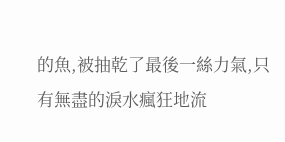的魚,被抽乾了最後一絲力氣,只有無盡的淚水瘋狂地流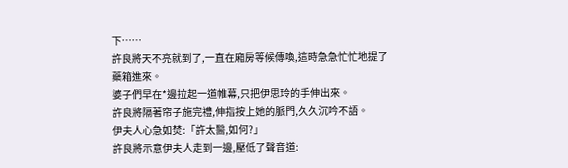下……
許良將天不亮就到了,一直在廂房等候傳喚,這時急急忙忙地提了藥箱進來。
婆子們早在*邊拉起一道帷幕,只把伊思玲的手伸出來。
許良將隔著帘子施完禮,伸指按上她的脈門,久久沉吟不語。
伊夫人心急如焚:「許太醫,如何?」
許良將示意伊夫人走到一邊,壓低了聲音道: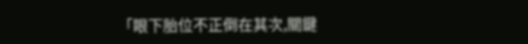「眼下胎位不正倒在其次,關鍵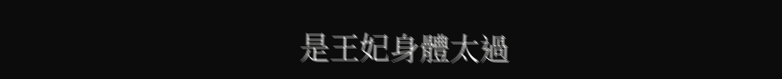是王妃身體太過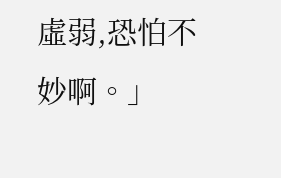虛弱,恐怕不妙啊。」